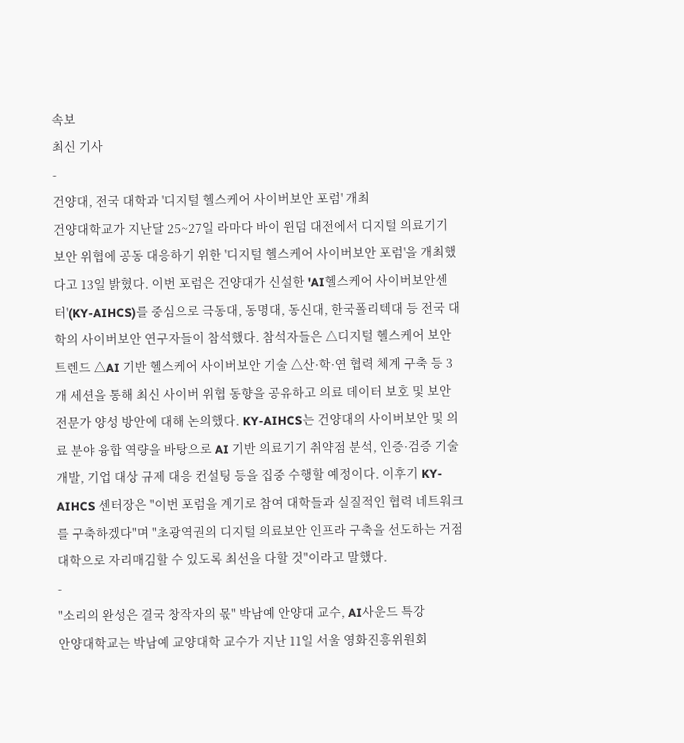속보
최신 기사
-
건양대, 전국 대학과 '디지털 헬스케어 사이버보안 포럼' 개최
건양대학교가 지난달 25~27일 라마다 바이 윈덤 대전에서 디지털 의료기기 보안 위협에 공동 대응하기 위한 '디지털 헬스케어 사이버보안 포럼'을 개최했다고 13일 밝혔다. 이번 포럼은 건양대가 신설한 'AI헬스케어 사이버보안센터'(KY-AIHCS)를 중심으로 극동대, 동명대, 동신대, 한국폴리텍대 등 전국 대학의 사이버보안 연구자들이 참석했다. 참석자들은 △디지털 헬스케어 보안 트렌드 △AI 기반 헬스케어 사이버보안 기술 △산·학·연 협력 체계 구축 등 3개 세션을 통해 최신 사이버 위협 동향을 공유하고 의료 데이터 보호 및 보안 전문가 양성 방안에 대해 논의했다. KY-AIHCS는 건양대의 사이버보안 및 의료 분야 융합 역량을 바탕으로 AI 기반 의료기기 취약점 분석, 인증·검증 기술 개발, 기업 대상 규제 대응 컨설팅 등을 집중 수행할 예정이다. 이후기 KY-AIHCS 센터장은 "이번 포럼을 계기로 참여 대학들과 실질적인 협력 네트워크를 구축하겠다"며 "초광역권의 디지털 의료보안 인프라 구축을 선도하는 거점 대학으로 자리매김할 수 있도록 최선을 다할 것"이라고 말했다.
-
"소리의 완성은 결국 창작자의 몫" 박남예 안양대 교수, AI사운드 특강
안양대학교는 박남예 교양대학 교수가 지난 11일 서울 영화진흥위원회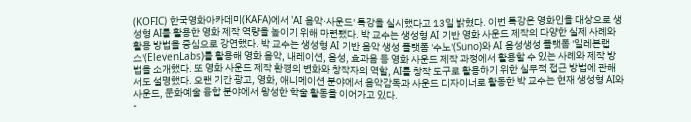(KOFIC) 한국영화아카데미(KAFA)에서 'AI 음악·사운드' 특강을 실시했다고 13일 밝혔다. 이번 특강은 영화인을 대상으로 생성형 AI를 활용한 영화 제작 역량을 높이기 위해 마련됐다. 박 교수는 생성형 AI 기반 영화 사운드 제작의 다양한 실제 사례와 활용 방법을 중심으로 강연했다. 박 교수는 생성형 AI 기반 음악 생성 플랫폼 '수노'(Suno)와 AI 음성생성 플랫폼 '일레븐랩스'(ElevenLabs)를 활용해 영화 음악, 내레이션, 음성, 효과음 등 영화 사운드 제작 과정에서 활용할 수 있는 사례와 제작 방법을 소개했다. 또 영화 사운드 제작 환경의 변화와 창작자의 역할, AI를 창작 도구로 활용하기 위한 실무적 접근 방법에 관해서도 설명했다. 오랜 기간 광고, 영화, 애니메이션 분야에서 음악감독과 사운드 디자이너로 활동한 박 교수는 현재 생성형 AI와 사운드, 문화예술 융합 분야에서 왕성한 학술 활동을 이어가고 있다.
-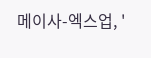메이사-엑스업, '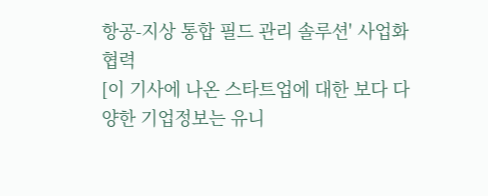항공-지상 통합 필드 관리 솔루션' 사업화 협력
[이 기사에 나온 스타트업에 대한 보다 다양한 기업정보는 유니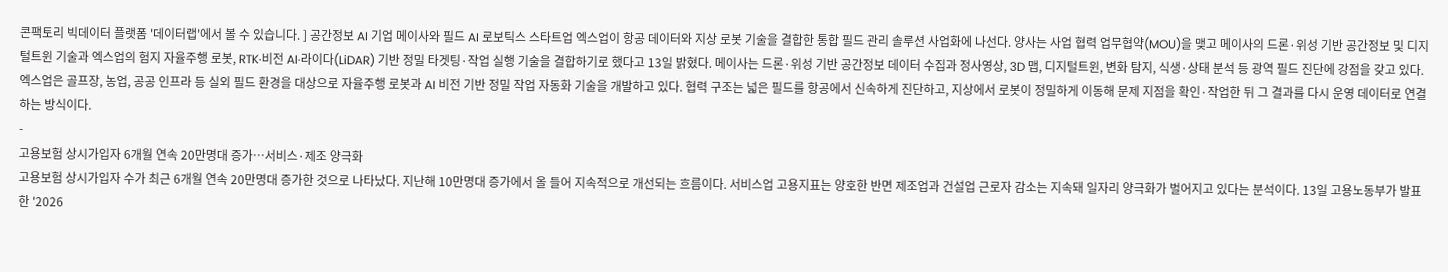콘팩토리 빅데이터 플랫폼 '데이터랩'에서 볼 수 있습니다. ] 공간정보 AI 기업 메이사와 필드 AI 로보틱스 스타트업 엑스업이 항공 데이터와 지상 로봇 기술을 결합한 통합 필드 관리 솔루션 사업화에 나선다. 양사는 사업 협력 업무협약(MOU)을 맺고 메이사의 드론·위성 기반 공간정보 및 디지털트윈 기술과 엑스업의 험지 자율주행 로봇, RTK·비전 AI·라이다(LiDAR) 기반 정밀 타겟팅·작업 실행 기술을 결합하기로 했다고 13일 밝혔다. 메이사는 드론·위성 기반 공간정보 데이터 수집과 정사영상, 3D 맵, 디지털트윈, 변화 탐지, 식생·상태 분석 등 광역 필드 진단에 강점을 갖고 있다. 엑스업은 골프장, 농업, 공공 인프라 등 실외 필드 환경을 대상으로 자율주행 로봇과 AI 비전 기반 정밀 작업 자동화 기술을 개발하고 있다. 협력 구조는 넓은 필드를 항공에서 신속하게 진단하고, 지상에서 로봇이 정밀하게 이동해 문제 지점을 확인·작업한 뒤 그 결과를 다시 운영 데이터로 연결하는 방식이다.
-
고용보험 상시가입자 6개월 연속 20만명대 증가…서비스·제조 양극화
고용보험 상시가입자 수가 최근 6개월 연속 20만명대 증가한 것으로 나타났다. 지난해 10만명대 증가에서 올 들어 지속적으로 개선되는 흐름이다. 서비스업 고용지표는 양호한 반면 제조업과 건설업 근로자 감소는 지속돼 일자리 양극화가 벌어지고 있다는 분석이다. 13일 고용노동부가 발표한 '2026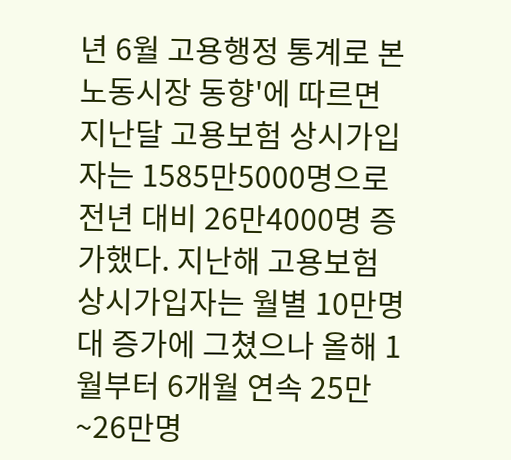년 6월 고용행정 통계로 본 노동시장 동향'에 따르면 지난달 고용보험 상시가입자는 1585만5000명으로 전년 대비 26만4000명 증가했다. 지난해 고용보험 상시가입자는 월별 10만명대 증가에 그쳤으나 올해 1월부터 6개월 연속 25만~26만명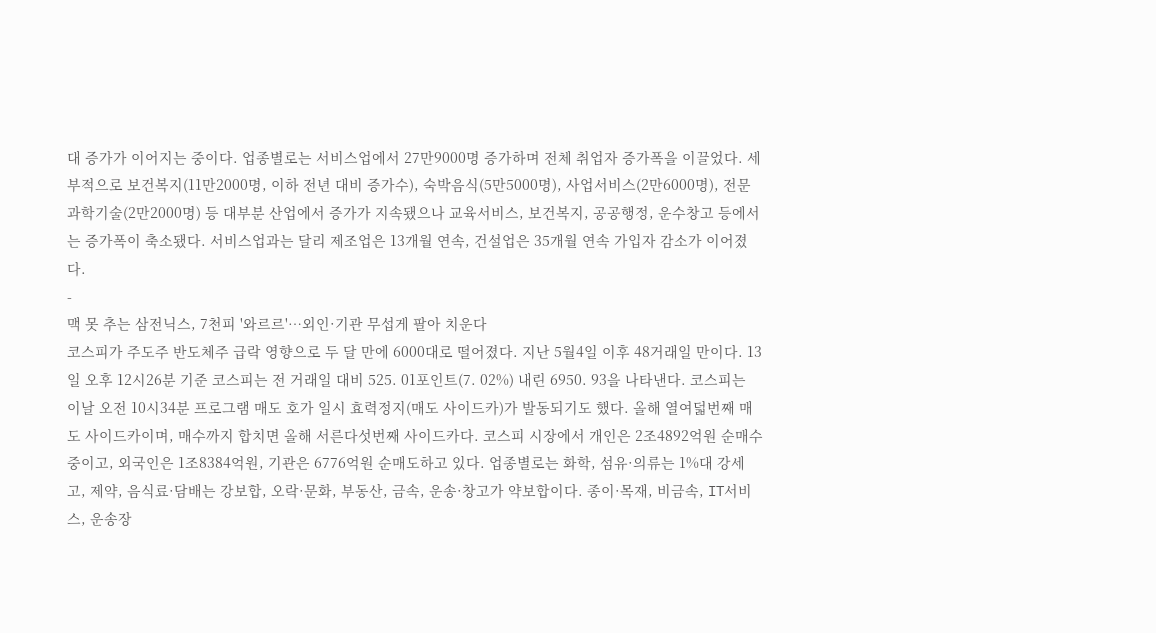대 증가가 이어지는 중이다. 업종별로는 서비스업에서 27만9000명 증가하며 전체 취업자 증가폭을 이끌었다. 세부적으로 보건복지(11만2000명, 이하 전년 대비 증가수), 숙박음식(5만5000명), 사업서비스(2만6000명), 전문과학기술(2만2000명) 등 대부분 산업에서 증가가 지속됐으나 교육서비스, 보건복지, 공공행정, 운수창고 등에서는 증가폭이 축소됐다. 서비스업과는 달리 제조업은 13개월 연속, 건설업은 35개월 연속 가입자 감소가 이어졌다.
-
맥 못 추는 삼전닉스, 7천피 '와르르'…외인·기관 무섭게 팔아 치운다
코스피가 주도주 반도체주 급락 영향으로 두 달 만에 6000대로 떨어졌다. 지난 5월4일 이후 48거래일 만이다. 13일 오후 12시26분 기준 코스피는 전 거래일 대비 525. 01포인트(7. 02%) 내린 6950. 93을 나타낸다. 코스피는 이날 오전 10시34분 프로그램 매도 호가 일시 효력정지(매도 사이드카)가 발동되기도 했다. 올해 열여덟번째 매도 사이드카이며, 매수까지 합치면 올해 서른다섯번째 사이드카다. 코스피 시장에서 개인은 2조4892억원 순매수 중이고, 외국인은 1조8384억원, 기관은 6776억원 순매도하고 있다. 업종별로는 화학, 섬유·의류는 1%대 강세고, 제약, 음식료·담배는 강보합, 오락·문화, 부동산, 금속, 운송·창고가 약보합이다. 종이·목재, 비금속, IT서비스, 운송장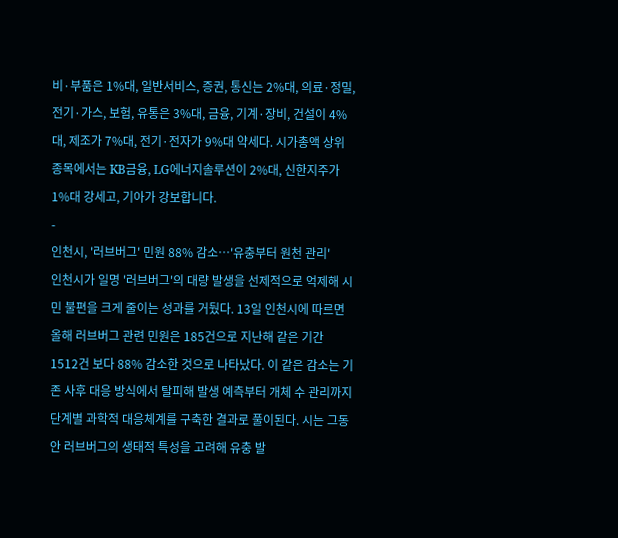비·부품은 1%대, 일반서비스, 증권, 통신는 2%대, 의료·정밀, 전기·가스, 보험, 유통은 3%대, 금융, 기계·장비, 건설이 4%대, 제조가 7%대, 전기·전자가 9%대 약세다. 시가총액 상위종목에서는 KB금융, LG에너지솔루션이 2%대, 신한지주가 1%대 강세고, 기아가 강보합니다.
-
인천시, '러브버그' 민원 88% 감소…'유충부터 원천 관리'
인천시가 일명 '러브버그'의 대량 발생을 선제적으로 억제해 시민 불편을 크게 줄이는 성과를 거뒀다. 13일 인천시에 따르면 올해 러브버그 관련 민원은 185건으로 지난해 같은 기간 1512건 보다 88% 감소한 것으로 나타났다. 이 같은 감소는 기존 사후 대응 방식에서 탈피해 발생 예측부터 개체 수 관리까지 단계별 과학적 대응체계를 구축한 결과로 풀이된다. 시는 그동안 러브버그의 생태적 특성을 고려해 유충 발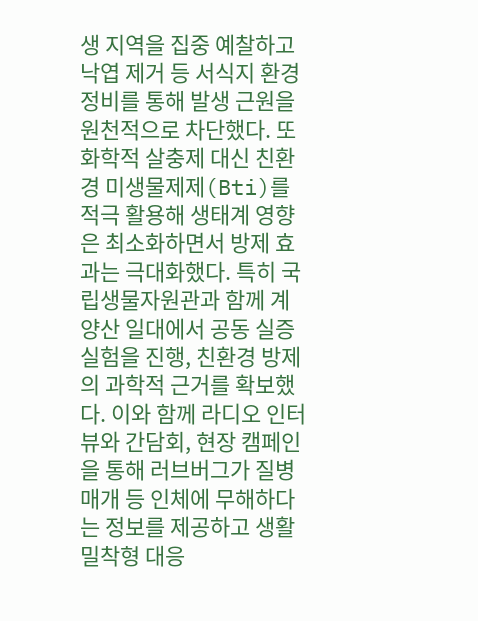생 지역을 집중 예찰하고 낙엽 제거 등 서식지 환경 정비를 통해 발생 근원을 원천적으로 차단했다. 또 화학적 살충제 대신 친환경 미생물제제(Bti)를 적극 활용해 생태계 영향은 최소화하면서 방제 효과는 극대화했다. 특히 국립생물자원관과 함께 계양산 일대에서 공동 실증실험을 진행, 친환경 방제의 과학적 근거를 확보했다. 이와 함께 라디오 인터뷰와 간담회, 현장 캠페인을 통해 러브버그가 질병 매개 등 인체에 무해하다는 정보를 제공하고 생활 밀착형 대응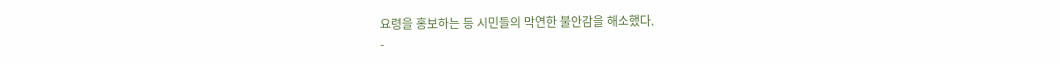요령을 홍보하는 등 시민들의 막연한 불안감을 해소했다.
-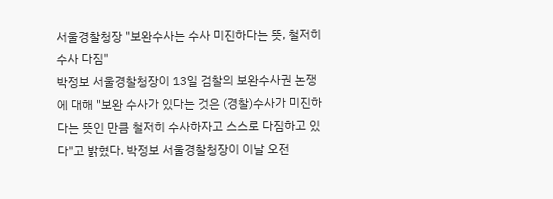서울경찰청장 "보완수사는 수사 미진하다는 뜻, 철저히 수사 다짐"
박정보 서울경찰청장이 13일 검찰의 보완수사권 논쟁에 대해 "보완 수사가 있다는 것은 (경찰)수사가 미진하다는 뜻인 만큼 철저히 수사하자고 스스로 다짐하고 있다"고 밝혔다. 박정보 서울경찰청장이 이날 오전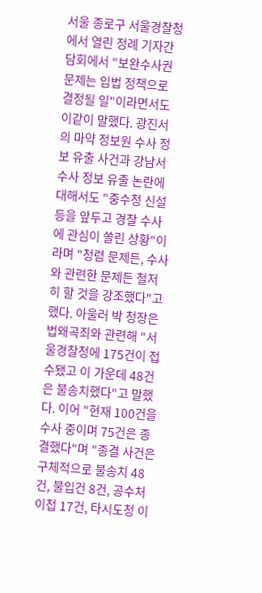서울 종로구 서울경찰청에서 열린 정례 기자간담회에서 "보완수사권 문제는 입법 정책으로 결정될 일"이라면서도 이같이 말했다. 광진서의 마약 정보원 수사 정보 유출 사건과 강남서 수사 정보 유출 논란에 대해서도 "중수청 신설 등을 앞두고 경찰 수사에 관심이 쏠린 상황"이라며 "청렴 문제든, 수사와 관련한 문제든 철저히 할 것을 강조했다"고 했다. 아울러 박 청장은 법왜곡죄와 관련해 "서울경찰청에 175건이 접수됐고 이 가운데 48건은 불송치했다"고 말했다. 이어 "현재 100건을 수사 중이며 75건은 종결했다"며 "종결 사건은 구체적으로 불송치 48건, 불입건 8건, 공수처 이첩 17건, 타시도청 이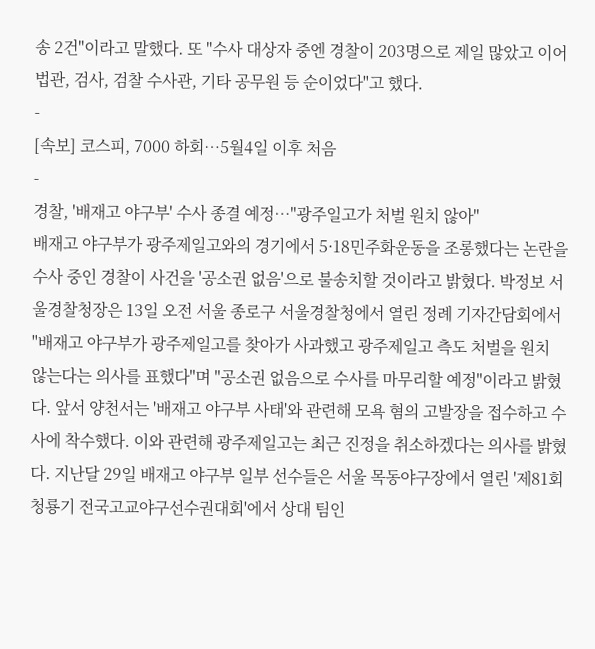송 2건"이라고 말했다. 또 "수사 대상자 중엔 경찰이 203명으로 제일 많았고 이어 법관, 검사, 검찰 수사관, 기타 공무원 등 순이었다"고 했다.
-
[속보] 코스피, 7000 하회…5월4일 이후 처음
-
경찰, '배재고 야구부' 수사 종결 예정…"광주일고가 처벌 원치 않아"
배재고 야구부가 광주제일고와의 경기에서 5·18민주화운동을 조롱했다는 논란을 수사 중인 경찰이 사건을 '공소권 없음'으로 불송치할 것이라고 밝혔다. 박정보 서울경찰청장은 13일 오전 서울 종로구 서울경찰청에서 열린 정례 기자간담회에서 "배재고 야구부가 광주제일고를 찾아가 사과했고 광주제일고 측도 처벌을 원치 않는다는 의사를 표했다"며 "공소권 없음으로 수사를 마무리할 예정"이라고 밝혔다. 앞서 양천서는 '배재고 야구부 사태'와 관련해 모욕 혐의 고발장을 접수하고 수사에 착수했다. 이와 관련해 광주제일고는 최근 진정을 취소하겠다는 의사를 밝혔다. 지난달 29일 배재고 야구부 일부 선수들은 서울 목동야구장에서 열린 '제81회 청룡기 전국고교야구선수권대회'에서 상대 팀인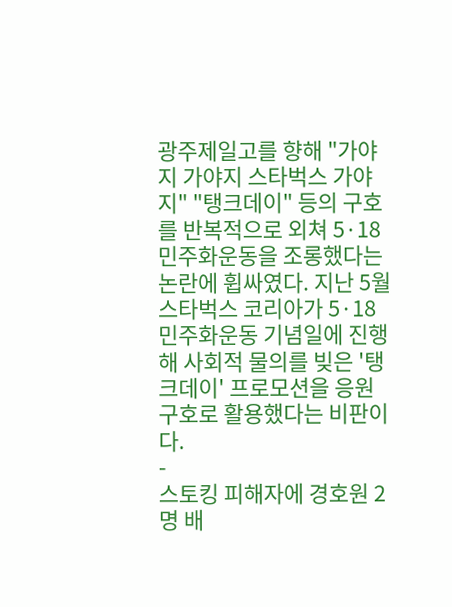광주제일고를 향해 "가야지 가야지 스타벅스 가야지" "탱크데이" 등의 구호를 반복적으로 외쳐 5·18민주화운동을 조롱했다는 논란에 휩싸였다. 지난 5월 스타벅스 코리아가 5·18 민주화운동 기념일에 진행해 사회적 물의를 빚은 '탱크데이' 프로모션을 응원 구호로 활용했다는 비판이다.
-
스토킹 피해자에 경호원 2명 배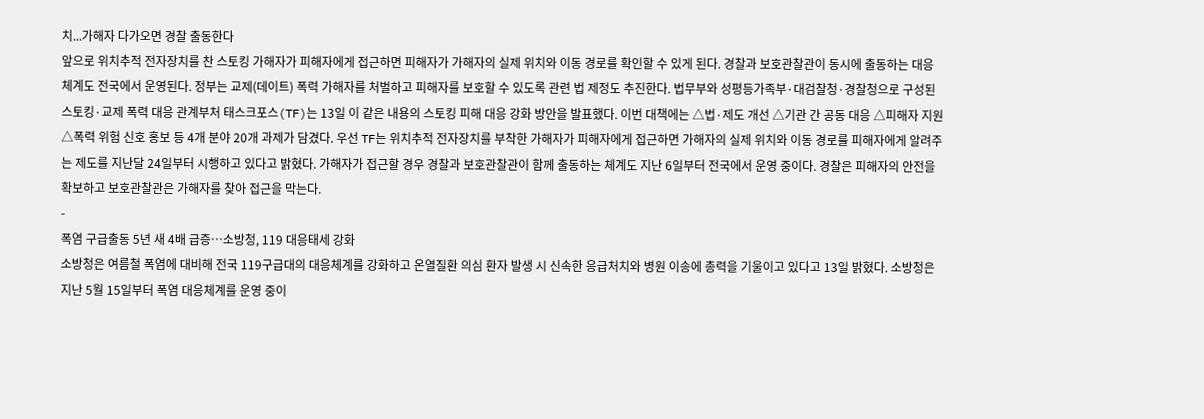치...가해자 다가오면 경찰 출동한다
앞으로 위치추적 전자장치를 찬 스토킹 가해자가 피해자에게 접근하면 피해자가 가해자의 실제 위치와 이동 경로를 확인할 수 있게 된다. 경찰과 보호관찰관이 동시에 출동하는 대응 체계도 전국에서 운영된다. 정부는 교제(데이트) 폭력 가해자를 처벌하고 피해자를 보호할 수 있도록 관련 법 제정도 추진한다. 법무부와 성평등가족부·대검찰청·경찰청으로 구성된 스토킹·교제 폭력 대응 관계부처 태스크포스(TF)는 13일 이 같은 내용의 스토킹 피해 대응 강화 방안을 발표했다. 이번 대책에는 △법·제도 개선 △기관 간 공동 대응 △피해자 지원 △폭력 위험 신호 홍보 등 4개 분야 20개 과제가 담겼다. 우선 TF는 위치추적 전자장치를 부착한 가해자가 피해자에게 접근하면 가해자의 실제 위치와 이동 경로를 피해자에게 알려주는 제도를 지난달 24일부터 시행하고 있다고 밝혔다. 가해자가 접근할 경우 경찰과 보호관찰관이 함께 출동하는 체계도 지난 6일부터 전국에서 운영 중이다. 경찰은 피해자의 안전을 확보하고 보호관찰관은 가해자를 찾아 접근을 막는다.
-
폭염 구급출동 5년 새 4배 급증…소방청, 119 대응태세 강화
소방청은 여름철 폭염에 대비해 전국 119구급대의 대응체계를 강화하고 온열질환 의심 환자 발생 시 신속한 응급처치와 병원 이송에 총력을 기울이고 있다고 13일 밝혔다. 소방청은 지난 5월 15일부터 폭염 대응체계를 운영 중이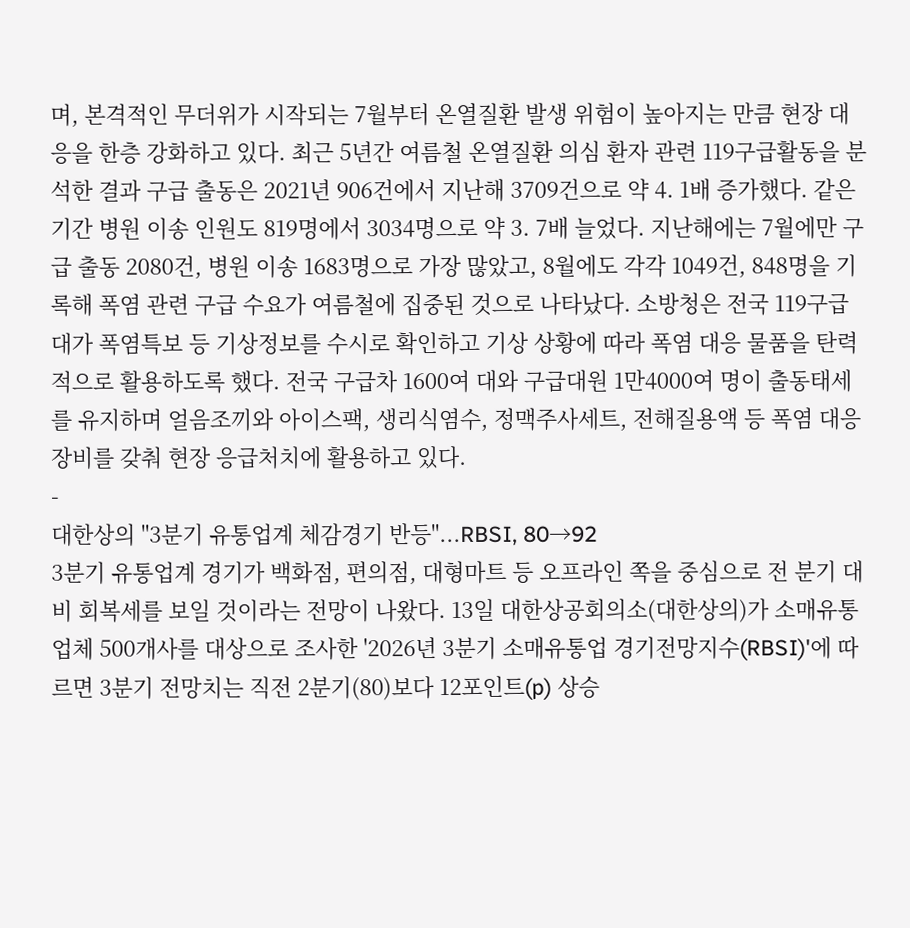며, 본격적인 무더위가 시작되는 7월부터 온열질환 발생 위험이 높아지는 만큼 현장 대응을 한층 강화하고 있다. 최근 5년간 여름철 온열질환 의심 환자 관련 119구급활동을 분석한 결과 구급 출동은 2021년 906건에서 지난해 3709건으로 약 4. 1배 증가했다. 같은 기간 병원 이송 인원도 819명에서 3034명으로 약 3. 7배 늘었다. 지난해에는 7월에만 구급 출동 2080건, 병원 이송 1683명으로 가장 많았고, 8월에도 각각 1049건, 848명을 기록해 폭염 관련 구급 수요가 여름철에 집중된 것으로 나타났다. 소방청은 전국 119구급대가 폭염특보 등 기상정보를 수시로 확인하고 기상 상황에 따라 폭염 대응 물품을 탄력적으로 활용하도록 했다. 전국 구급차 1600여 대와 구급대원 1만4000여 명이 출동태세를 유지하며 얼음조끼와 아이스팩, 생리식염수, 정맥주사세트, 전해질용액 등 폭염 대응 장비를 갖춰 현장 응급처치에 활용하고 있다.
-
대한상의 "3분기 유통업계 체감경기 반등"...RBSI, 80→92
3분기 유통업계 경기가 백화점, 편의점, 대형마트 등 오프라인 쪽을 중심으로 전 분기 대비 회복세를 보일 것이라는 전망이 나왔다. 13일 대한상공회의소(대한상의)가 소매유통업체 500개사를 대상으로 조사한 '2026년 3분기 소매유통업 경기전망지수(RBSI)'에 따르면 3분기 전망치는 직전 2분기(80)보다 12포인트(p) 상승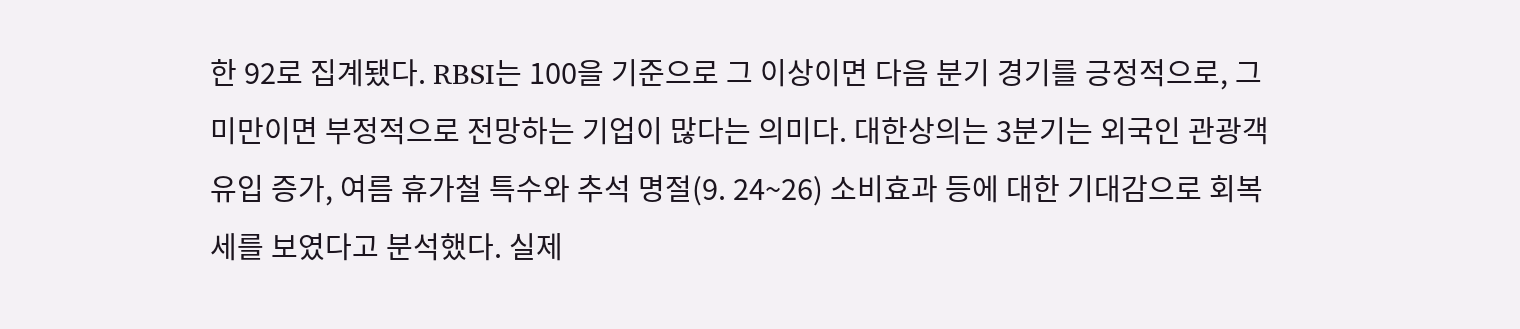한 92로 집계됐다. RBSI는 100을 기준으로 그 이상이면 다음 분기 경기를 긍정적으로, 그 미만이면 부정적으로 전망하는 기업이 많다는 의미다. 대한상의는 3분기는 외국인 관광객 유입 증가, 여름 휴가철 특수와 추석 명절(9. 24~26) 소비효과 등에 대한 기대감으로 회복세를 보였다고 분석했다. 실제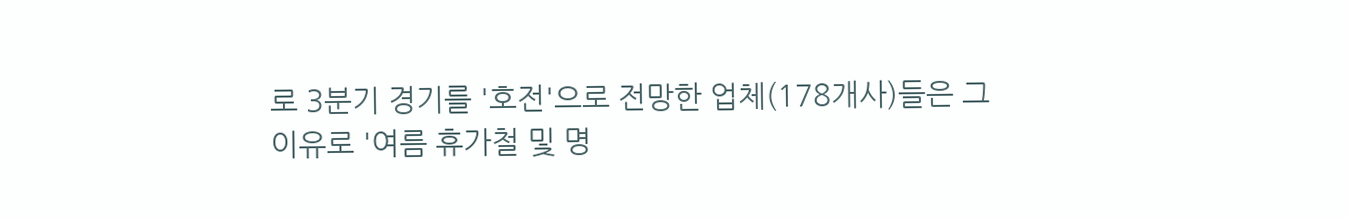로 3분기 경기를 '호전'으로 전망한 업체(178개사)들은 그 이유로 '여름 휴가철 및 명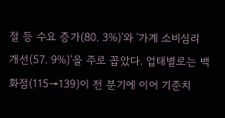절 등 수요 증가(80. 3%)'와 '가계 소비심리 개선(57. 9%)'을 주로 꼽았다. 업태별로는 백화점(115→139)이 전 분기에 이어 기준치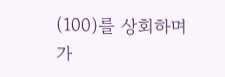(100)를 상회하며 가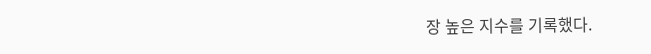장 높은 지수를 기록했다.